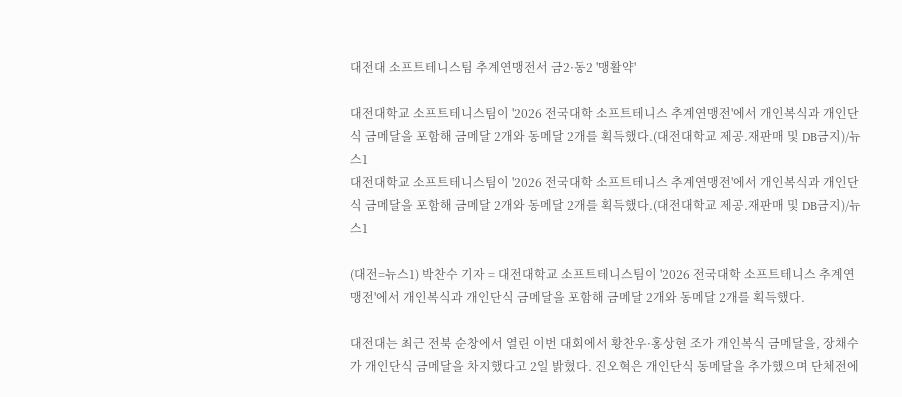대전대 소프트테니스팀 추계연맹전서 금2·동2 '맹활약'

대전대학교 소프트테니스팀이 '2026 전국대학 소프트테니스 추계연맹전'에서 개인복식과 개인단식 금메달을 포함해 금메달 2개와 동메달 2개를 획득했다.(대전대학교 제공.재판매 및 DB금지)/뉴스1
대전대학교 소프트테니스팀이 '2026 전국대학 소프트테니스 추계연맹전'에서 개인복식과 개인단식 금메달을 포함해 금메달 2개와 동메달 2개를 획득했다.(대전대학교 제공.재판매 및 DB금지)/뉴스1

(대전=뉴스1) 박찬수 기자 = 대전대학교 소프트테니스팀이 '2026 전국대학 소프트테니스 추계연맹전'에서 개인복식과 개인단식 금메달을 포함해 금메달 2개와 동메달 2개를 획득했다.

대전대는 최근 전북 순창에서 열린 이번 대회에서 황찬우·홍상현 조가 개인복식 금메달을, 장채수가 개인단식 금메달을 차지했다고 2일 밝혔다. 진오혁은 개인단식 동메달을 추가했으며 단체전에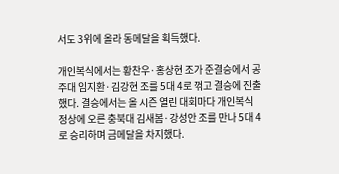서도 3위에 올라 동메달을 획득했다.

개인복식에서는 황찬우·홍상현 조가 준결승에서 공주대 임지환·김강현 조를 5대 4로 꺾고 결승에 진출했다. 결승에서는 올 시즌 열린 대회마다 개인복식 정상에 오른 충북대 김새봄·강성안 조를 만나 5대 4로 승리하며 금메달을 차지했다.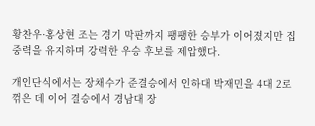황찬우·홍상현 조는 경기 막판까지 팽팽한 승부가 이어졌지만 집중력을 유지하며 강력한 우승 후보를 제압했다.

개인단식에서는 장채수가 준결승에서 인하대 박재민을 4대 2로 꺾은 데 이어 결승에서 경남대 장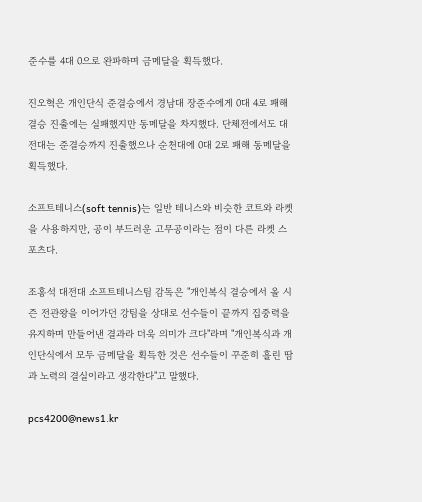준수를 4대 0으로 완파하며 금메달을 획득했다.

진오혁은 개인단식 준결승에서 경남대 장준수에게 0대 4로 패해 결승 진출에는 실패했지만 동메달을 차지했다. 단체전에서도 대전대는 준결승까지 진출했으나 순천대에 0대 2로 패해 동메달을 획득했다.

소프트테니스(soft tennis)는 일반 테니스와 비슷한 코트와 라켓을 사용하지만, 공이 부드러운 고무공이라는 점이 다른 라켓 스포츠다.

조홍석 대전대 소프트테니스팀 감독은 "개인복식 결승에서 올 시즌 전관왕을 이어가던 강팀을 상대로 선수들이 끝까지 집중력을 유지하며 만들어낸 결과라 더욱 의미가 크다"라며 "개인복식과 개인단식에서 모두 금메달을 획득한 것은 선수들이 꾸준히 흘린 땀과 노력의 결실이라고 생각한다"고 말했다.

pcs4200@news1.kr